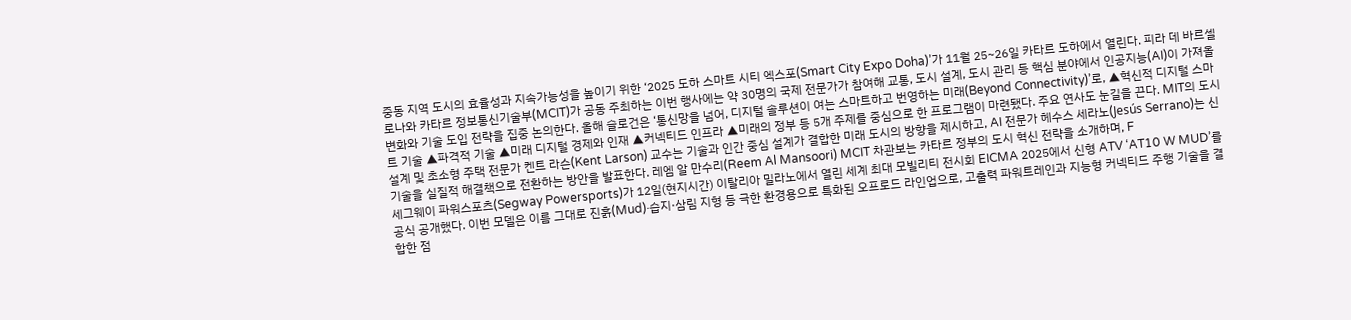중동 지역 도시의 효율성과 지속가능성을 높이기 위한 ‘2025 도하 스마트 시티 엑스포(Smart City Expo Doha)’가 11월 25~26일 카타르 도하에서 열린다. 피라 데 바르셀로나와 카타르 정보통신기술부(MCIT)가 공동 주최하는 이번 행사에는 약 30명의 국제 전문가가 참여해 교통, 도시 설계, 도시 관리 등 핵심 분야에서 인공지능(AI)이 가져올 변화와 기술 도입 전략을 집중 논의한다. 올해 슬로건은 ‘통신망을 넘어, 디지털 솔루션이 여는 스마트하고 번영하는 미래(Beyond Connectivity)’로, ▲혁신적 디지털 스마트 기술 ▲파격적 기술 ▲미래 디지털 경제와 인재 ▲커넥티드 인프라 ▲미래의 정부 등 5개 주제를 중심으로 한 프로그램이 마련됐다. 주요 연사도 눈길을 끈다. MIT의 도시설계 및 초소형 주택 전문가 켄트 라슨(Kent Larson) 교수는 기술과 인간 중심 설계가 결합한 미래 도시의 방향을 제시하고, AI 전문가 헤수스 세라노(Jesús Serrano)는 신기술을 실질적 해결책으로 전환하는 방안을 발표한다. 레엠 알 만수리(Reem Al Mansoori) MCIT 차관보는 카타르 정부의 도시 혁신 전략을 소개하며, F
세그웨이 파워스포츠(Segway Powersports)가 12일(현지시간) 이탈리아 밀라노에서 열린 세계 최대 모빌리티 전시회 EICMA 2025에서 신형 ATV ‘AT10 W MUD’를 공식 공개했다. 이번 모델은 이름 그대로 진흙(Mud)·습지·삼림 지형 등 극한 환경용으로 특화된 오프로드 라인업으로, 고출력 파워트레인과 지능형 커넥티드 주행 기술을 결합한 점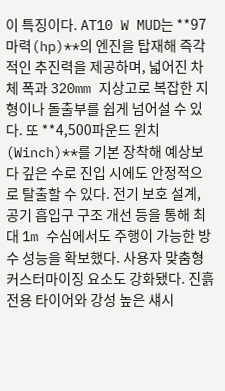이 특징이다. AT10 W MUD는 **97마력(hp)**의 엔진을 탑재해 즉각적인 추진력을 제공하며, 넓어진 차체 폭과 320mm 지상고로 복잡한 지형이나 돌출부를 쉽게 넘어설 수 있다. 또 **4,500파운드 윈치(Winch)**를 기본 장착해 예상보다 깊은 수로 진입 시에도 안정적으로 탈출할 수 있다. 전기 보호 설계, 공기 흡입구 구조 개선 등을 통해 최대 1m 수심에서도 주행이 가능한 방수 성능을 확보했다. 사용자 맞춤형 커스터마이징 요소도 강화됐다. 진흙 전용 타이어와 강성 높은 섀시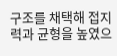구조를 채택해 접지력과 균형을 높였으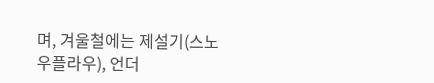며, 겨울철에는 제설기(스노우플라우), 언더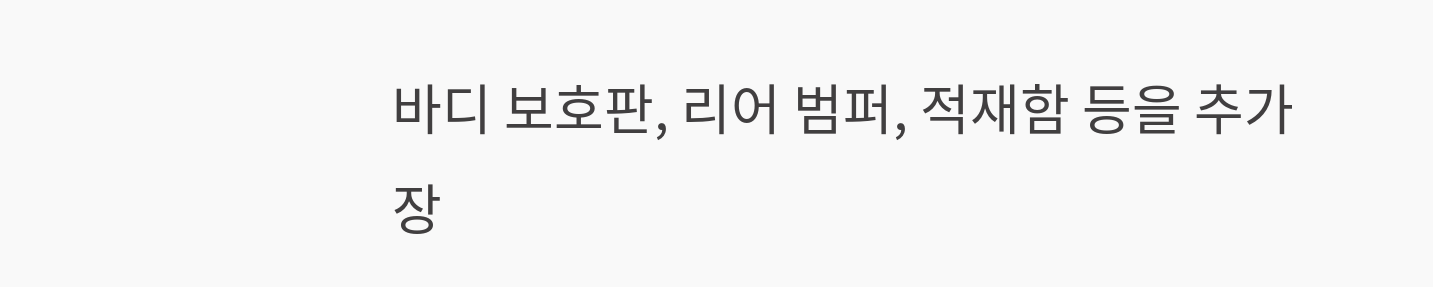바디 보호판, 리어 범퍼, 적재함 등을 추가 장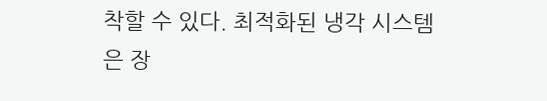착할 수 있다. 최적화된 냉각 시스템은 장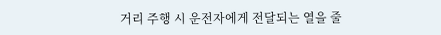거리 주행 시 운전자에게 전달되는 열을 줄